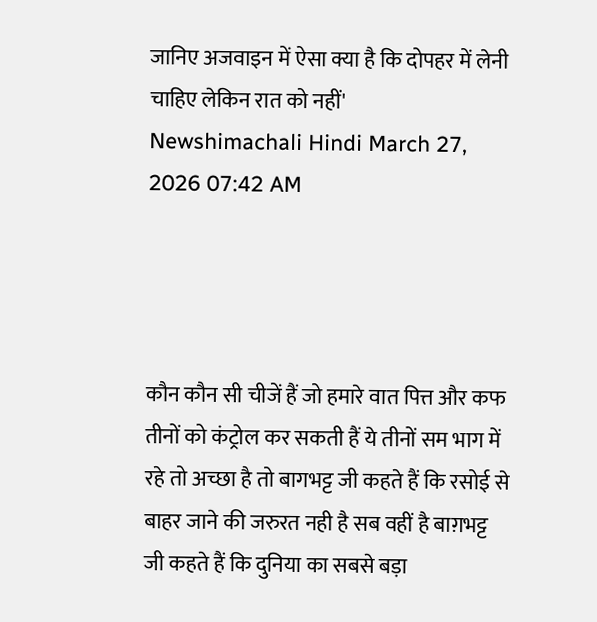जानिए अजवाइन में ऐसा क्या है कि दोपहर में लेनी चाहिए लेकिन रात को नहीं'
Newshimachali Hindi March 27, 2026 07:42 AM




कौन कौन सी चीजें हैं जो हमारे वात पित्त और कफ तीनों को कंट्रोल कर सकती हैं ये तीनों सम भाग में रहे तो अच्छा है तो बागभट्ट जी कहते हैं कि रसोई से बाहर जाने की जरुरत नही है सब वहीं है बाग़भट्ट जी कहते हैं कि दुनिया का सबसे बड़ा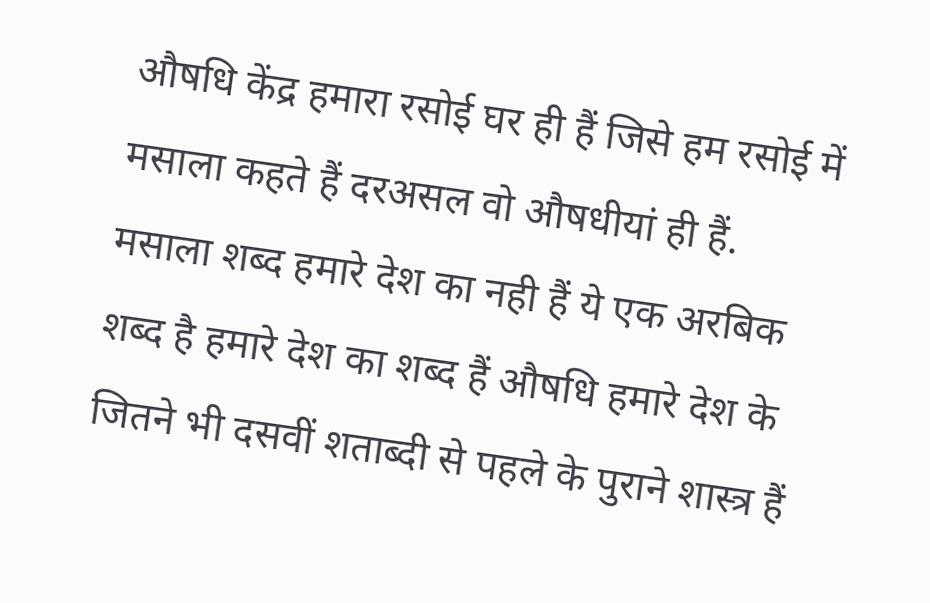औषधि केंद्र हमारा रसोई घर ही हैं जिसे हम रसोई में मसाला कहते हैं दरअसल वो औषधीयां ही हैं. मसाला शब्द हमारे देश का नही हैं ये एक अरबिक शब्द है हमारे देश का शब्द हैं औषधि हमारे देश के जितने भी दसवीं शताब्दी से पहले के पुराने शास्त्र हैं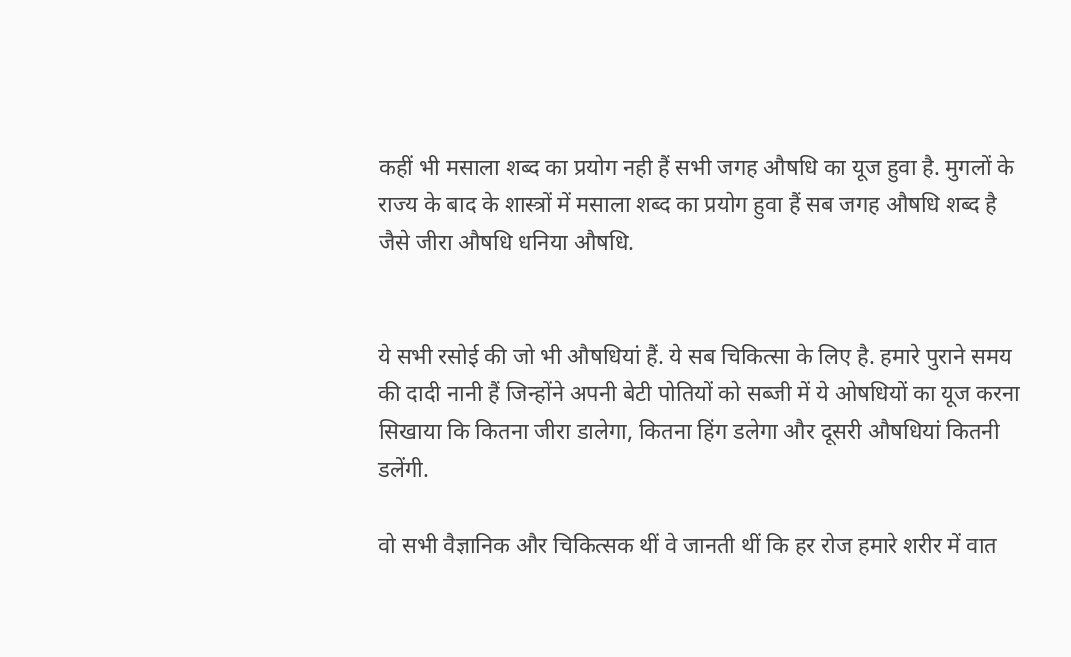कहीं भी मसाला शब्द का प्रयोग नही हैं सभी जगह औषधि का यूज हुवा है. मुगलों के राज्य के बाद के शास्त्रों में मसाला शब्द का प्रयोग हुवा हैं सब जगह औषधि शब्द है जैसे जीरा औषधि धनिया औषधि.


ये सभी रसोई की जो भी औषधियां हैं. ये सब चिकित्सा के लिए है. हमारे पुराने समय की दादी नानी हैं जिन्होंने अपनी बेटी पोतियों को सब्जी में ये ओषधियों का यूज करना सिखाया कि कितना जीरा डालेगा, कितना हिंग डलेगा और दूसरी औषधियां कितनी डलेंगी.

वो सभी वैज्ञानिक और चिकित्सक थीं वे जानती थीं कि हर रोज हमारे शरीर में वात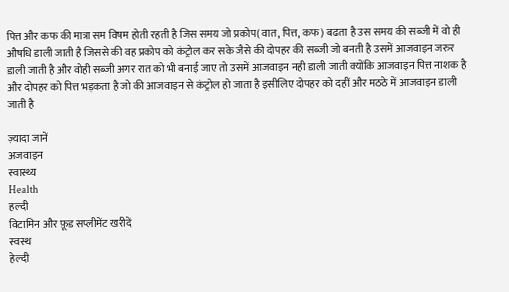पित्त और कफ की मात्रा सम विषम होती रहती है जिस समय जो प्रकोप( वात, पित्त, कफ) बढता है उस समय की सब्जी में वो ही औषधि डाली जाती है जिससे की वह प्रकोप को कंट्रोल कर सके जैसे की दोपहर की सब्जी जो बनती है उसमें आजवाइन जरुर डाली जाती है और वोही सब्जी अगर रात को भी बनाई जाए तो उसमें आजवाइन नही डाली जाती क्योंकि आजवाइन पित्त नाशक है और दोपहर को पित्त भड़कता है जो की आजवाइन से कंट्रोल हो जाता है इसीलिए दोपहर को दहीं और मठठे में आजवाइन डाली जाती है

ज़्यादा जानें
अजवाइन
स्वास्थ्य
Health
हल्दी
विटामिन और फ़ूड सप्लीमेंट खरीदें
स्वस्थ
हेल्दी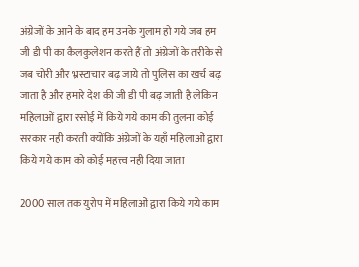अंग्रेजों के आने के बाद हम उनके गुलाम हो गये जब हम जी डी पी का कैलकुलेशन करते हैं तो अंग्रेजों के तरीके से जब चोरी और भ्रस्टाचार बढ़ जाये तो पुलिस का खर्च बढ़ जाता है और हमारे देश की जी डी पी बढ़ जाती है लेकिन महिलाओं द्वारा रसोई में किये गये काम की तुलना कोई सरकार नही करती क्योंकि अंग्रेजों के यहाँ महिलाओं द्वारा किये गये काम को कोई महत्त्व नही दिया जाता

2000 साल तक युरोप में महिलाओं द्वारा किये गये काम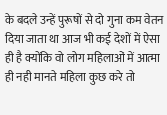के बदले उन्हें पुरूषों से दो गुना कम वेतन दिया जाता था आज भी कई देशों में ऐसा ही है क्योंकि वो लोग महिलाओं में आत्मा ही नही मानते महिला कुछ करे तो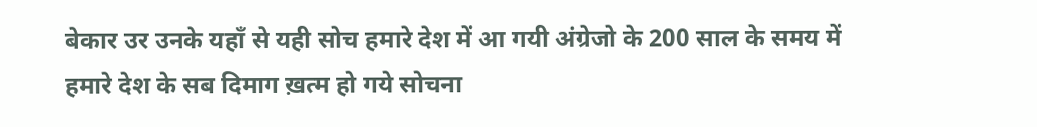बेकार उर उनके यहाँ से यही सोच हमारे देश में आ गयी अंग्रेजो के 200 साल के समय में हमारे देश के सब दिमाग ख़त्म हो गये सोचना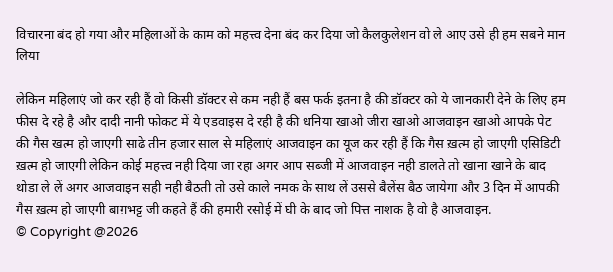विचारना बंद हो गया और महिलाओं के काम को महत्त्व देना बंद कर दिया जो कैलकुलेशन वो ले आए उसे ही हम सबने मान लिया

लेकिन महिलाएं जो कर रही हैं वो किसी डॉक्टर से कम नही हैं बस फर्क इतना है की डॉक्टर को ये जानकारी देने के लिए हम फीस दे रहे है और दादी नानी फोकट में ये एडवाइस दे रही है की धनिया खाओ जीरा खाओ आजवाइन खाओ आपके पेट की गैस खत्म हो जाएगी साढे तीन हजार साल से महिलाएं आजवाइन का यूज कर रही हैं कि गैस ख़त्म हो जाएगी एसिडिटी ख़त्म हो जाएगी लेकिन कोई महत्त्व नही दिया जा रहा अगर आप सब्जी में आजवाइन नही डालते तो खाना खाने के बाद थोडा ले लें अगर आजवाइन सही नही बैठती तो उसे काले नमक के साथ लें उससे बैलेंस बैठ जायेगा और 3 दिन में आपकी गैस ख़त्म हो जाएगी बाग़भट्ट जी कहते हैं की हमारी रसोई में घी के बाद जो पित्त नाशक है वो है आजवाइन.
© Copyright @2026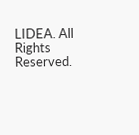LIDEA. All Rights Reserved.